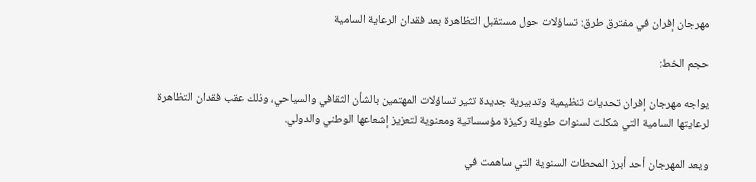مهرجان إفران في مفترق طرق: تساؤلات حول مستقبل التظاهرة بعد فقدان الرعاية السامية

حجم الخط:

يواجه مهرجان إفران تحديات تنظيمية وتدبيرية جديدة تثير تساؤلات المهتمين بالشأن الثقافي والسياحي، وذلك عقب فقدان التظاهرة لرعايتها السامية التي شكلت لسنوات طويلة ركيزة مؤسساتية ومعنوية لتعزيز إشعاعها الوطني والدولي.

ويعد المهرجان أحد أبرز المحطات السنوية التي ساهمت في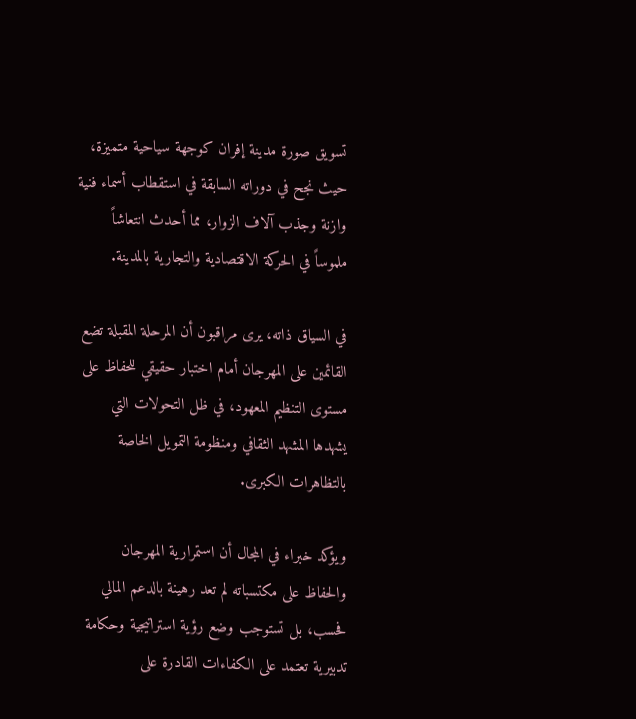تسويق صورة مدينة إفران كوجهة سياحية متميزة، حيث نجح في دوراته السابقة في استقطاب أسماء فنية وازنة وجذب آلاف الزوار، مما أحدث انتعاشاً ملموساً في الحركة الاقتصادية والتجارية بالمدينة.

في السياق ذاته، يرى مراقبون أن المرحلة المقبلة تضع القائمين على المهرجان أمام اختبار حقيقي للحفاظ على مستوى التنظيم المعهود، في ظل التحولات التي يشهدها المشهد الثقافي ومنظومة التمويل الخاصة بالتظاهرات الكبرى.

ويؤكد خبراء في المجال أن استمرارية المهرجان والحفاظ على مكتسباته لم تعد رهينة بالدعم المالي فحسب، بل تستوجب وضع رؤية استراتيجية وحكامة تدبيرية تعتمد على الكفاءات القادرة على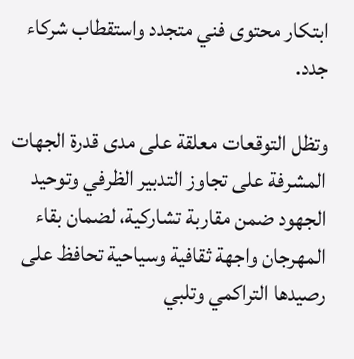ابتكار محتوى فني متجدد واستقطاب شركاء جدد.

وتظل التوقعات معلقة على مدى قدرة الجهات المشرفة على تجاوز التدبير الظرفي وتوحيد الجهود ضمن مقاربة تشاركية، لضمان بقاء المهرجان واجهة ثقافية وسياحية تحافظ على رصيدها التراكمي وتلبي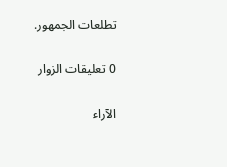تطلعات الجمهور.

0 تعليقات الزوار

الآراء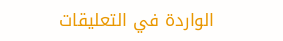الواردة في التعليقات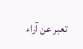تعبر عن آراء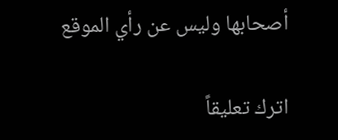أصحابها وليس عن رأي الموقع

اترك تعليقاً